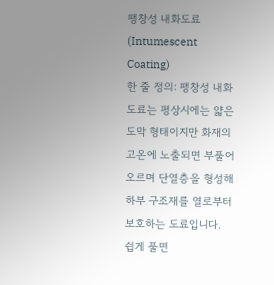팽창성 내화도료 (Intumescent Coating)
한 줄 정의: 팽창성 내화도료는 평상시에는 얇은 도막 형태이지만 화재의 고온에 노출되면 부풀어 오르며 단열층을 형성해 하부 구조재를 열로부터 보호하는 도료입니다.
쉽게 풀면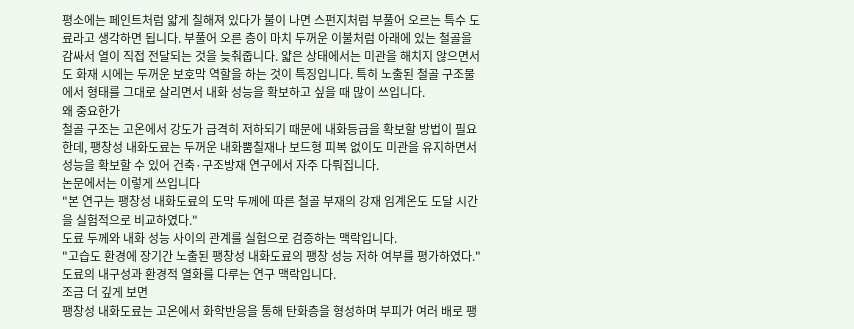평소에는 페인트처럼 얇게 칠해져 있다가 불이 나면 스펀지처럼 부풀어 오르는 특수 도료라고 생각하면 됩니다. 부풀어 오른 층이 마치 두꺼운 이불처럼 아래에 있는 철골을 감싸서 열이 직접 전달되는 것을 늦춰줍니다. 얇은 상태에서는 미관을 해치지 않으면서도 화재 시에는 두꺼운 보호막 역할을 하는 것이 특징입니다. 특히 노출된 철골 구조물에서 형태를 그대로 살리면서 내화 성능을 확보하고 싶을 때 많이 쓰입니다.
왜 중요한가
철골 구조는 고온에서 강도가 급격히 저하되기 때문에 내화등급을 확보할 방법이 필요한데, 팽창성 내화도료는 두꺼운 내화뿜칠재나 보드형 피복 없이도 미관을 유지하면서 성능을 확보할 수 있어 건축·구조방재 연구에서 자주 다뤄집니다.
논문에서는 이렇게 쓰입니다
"본 연구는 팽창성 내화도료의 도막 두께에 따른 철골 부재의 강재 임계온도 도달 시간을 실험적으로 비교하였다."
도료 두께와 내화 성능 사이의 관계를 실험으로 검증하는 맥락입니다.
"고습도 환경에 장기간 노출된 팽창성 내화도료의 팽창 성능 저하 여부를 평가하였다."
도료의 내구성과 환경적 열화를 다루는 연구 맥락입니다.
조금 더 깊게 보면
팽창성 내화도료는 고온에서 화학반응을 통해 탄화층을 형성하며 부피가 여러 배로 팽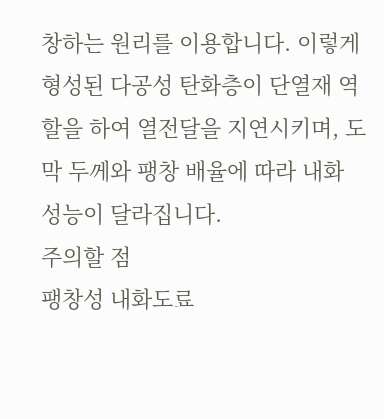창하는 원리를 이용합니다. 이렇게 형성된 다공성 탄화층이 단열재 역할을 하여 열전달을 지연시키며, 도막 두께와 팽창 배율에 따라 내화 성능이 달라집니다.
주의할 점
팽창성 내화도료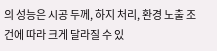의 성능은 시공 두께, 하지 처리, 환경 노출 조건에 따라 크게 달라질 수 있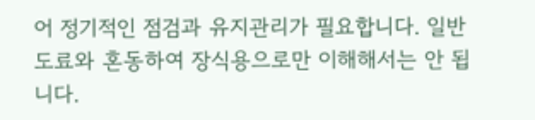어 정기적인 점검과 유지관리가 필요합니다. 일반 도료와 혼동하여 장식용으로만 이해해서는 안 됩니다.